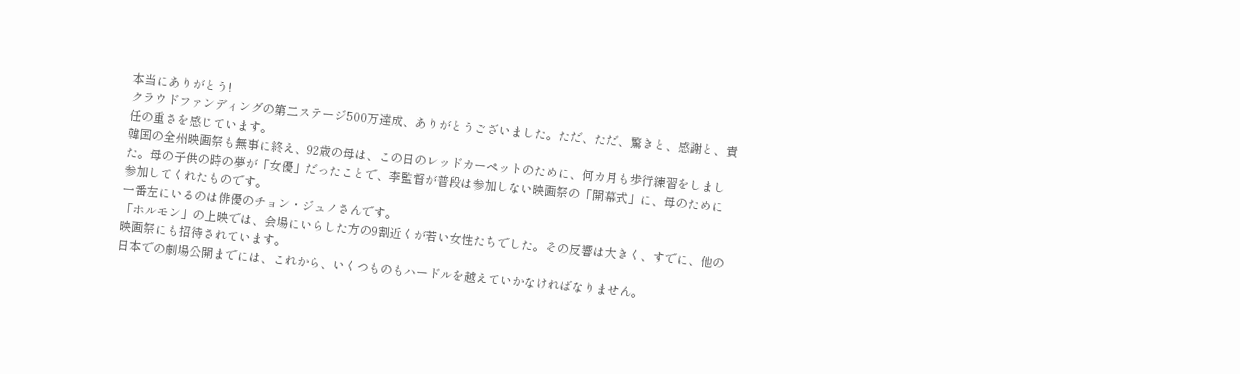本当にありがとう!
クラウドファンディングの第二ステージ500万達成、ありがとうございました。ただ、ただ、驚きと、感謝と、責任の重さを感じています。
韓国の全州映画祭も無事に終え、92歳の母は、この日のレッドカーペットのために、何カ月も歩行練習をしました。母の子供の時の夢が「女優」だったことで、李監督が普段は参加しない映画祭の「開幕式」に、母のために参加してくれたものです。
一番左にいるのは俳優のチョン・ジュノさんです。
「ホルモン」の上映では、会場にいらした方の9割近くが若い女性たちでした。その反響は大きく、すでに、他の映画祭にも招待されています。
日本での劇場公開までには、これから、いくつものもハードルを越えていかなければなりません。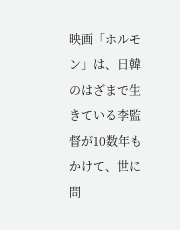映画「ホルモン」は、日韓のはざまで生きている李監督が10数年もかけて、世に問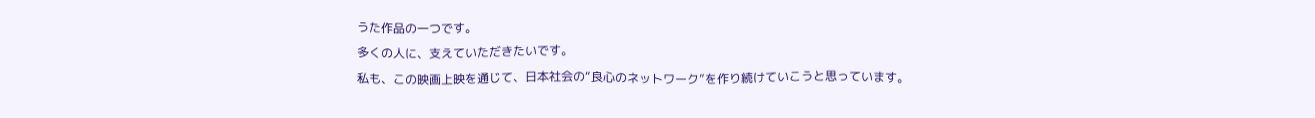うた作品の一つです。
多くの人に、支えていただきたいです。
私も、この映画上映を通じて、日本社会の“良心のネットワーク”を作り続けていこうと思っています。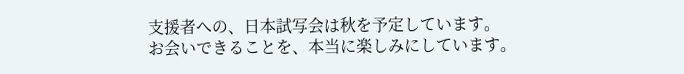支援者への、日本試写会は秋を予定しています。
お会いできることを、本当に楽しみにしています。